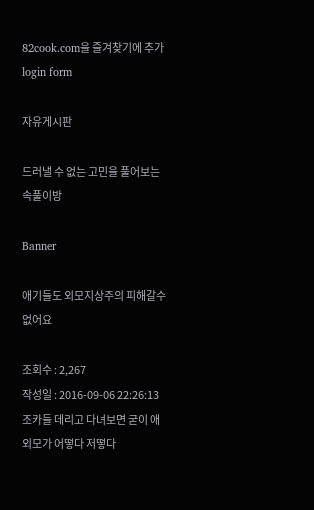82cook.com을 즐겨찾기에 추가
login form

자유게시판

드러낼 수 없는 고민을 풀어보는 속풀이방

Banner

애기들도 외모지상주의 피해갈수 없어요

조회수 : 2,267
작성일 : 2016-09-06 22:26:13
조카들 데리고 다녀보면 굳이 애 외모가 어떻다 저떻다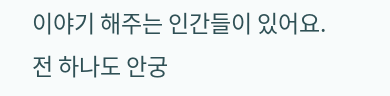이야기 해주는 인간들이 있어요.
전 하나도 안궁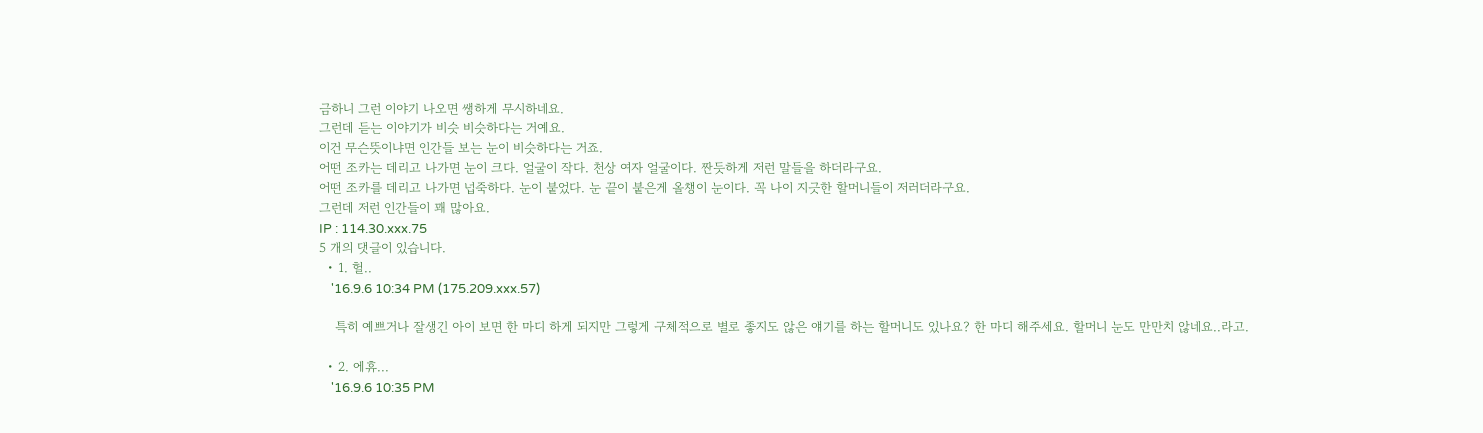금하니 그런 이야기 나오면 쌩하게 무시하네요.
그런데 듣는 이야기가 비슷 비슷하다는 거예요.
이건 무슨뜻이냐면 인간들 보는 눈이 비슷하다는 거죠.
어떤 조카는 데리고 나가면 눈이 크다. 얼굴이 작다. 천상 여자 얼굴이다. 짠듯하게 저런 말들을 하더라구요.
어떤 조카를 데리고 나가면 넙죽하다. 눈이 붙었다. 눈 끝이 붙은게 올챙이 눈이다. 꼭 나이 지긋한 할머니들이 저러더라구요.
그런데 저런 인간들이 꽤 많아요.
IP : 114.30.xxx.75
5 개의 댓글이 있습니다.
  • 1. 헐..
    '16.9.6 10:34 PM (175.209.xxx.57)

    특히 예쁘거나 잘생긴 아이 보면 한 마디 하게 되지만 그렇게 구체적으로 별로 좋지도 않은 얘기를 하는 할머니도 있나요? 한 마디 해주세요. 할머니 눈도 만만치 않네요..라고.

  • 2. 에휴...
    '16.9.6 10:35 PM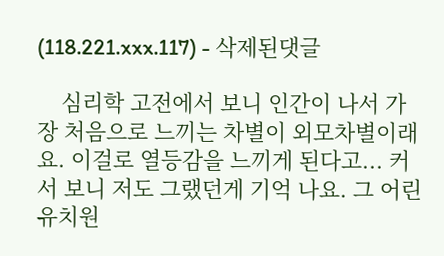(118.221.xxx.117) - 삭제된댓글

    심리학 고전에서 보니 인간이 나서 가장 처음으로 느끼는 차별이 외모차별이래요. 이걸로 열등감을 느끼게 된다고... 커서 보니 저도 그랬던게 기억 나요. 그 어린 유치원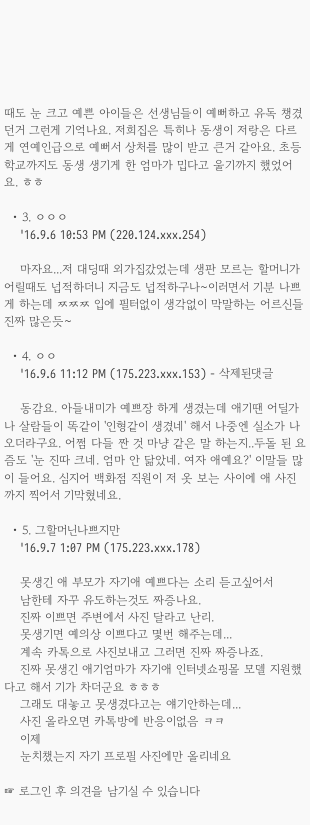때도 눈 크고 예쁜 아이들은 선생님들이 예뻐하고 유독 챙겼던거 그런게 기억나요. 저희집은 특히나 동생이 저랑은 다르게 연예인급으로 예뻐서 상처를 많이 받고 큰거 같아요. 초등학교까지도 동생 생기게 한 엄마가 밉다고 울기까지 했었어요. ㅎㅎ

  • 3. ㅇㅇㅇ
    '16.9.6 10:53 PM (220.124.xxx.254)

    마자요...저 대딩때 외가집갔었는데 생판 모르는 할머니가 어릴때도 넙적하더니 지금도 넙적하구나~이러면서 기분 나쁘게 하는데 ㅉㅉㅉ 입에 필터없이 생각없이 막말하는 어르신들 진짜 많은듯~

  • 4. ㅇㅇ
    '16.9.6 11:12 PM (175.223.xxx.153) - 삭제된댓글

    동감요. 아들내미가 예쁘장 하게 생겼는데 애기땐 어딜가나 살람들이 똑같이 '인형같이 생겼네' 해서 나중엔 실소가 나오더라구요. 어쩜 다들 짠 것 마냥 같은 말 하는지..두돌 된 요즘도 '눈 진따 크네. 엄마 안 닮았네. 여자 애예요?' 이말들 많이 들어요. 심지어 백화점 직원이 저 옷 보는 사이에 애 사진까지 찍어서 기막혔네요.

  • 5. 그할머닌나쁘지만
    '16.9.7 1:07 PM (175.223.xxx.178)

    못생긴 애 부모가 자기애 예쁘다는 소리 듣고싶어서
    남한테 자꾸 유도하는것도 짜증나요.
    진짜 이쁘면 주변에서 사진 달라고 난리.
    못생기면 예의상 이쁘다고 몇번 해주는데...
    계속 카톡으로 사진보내고 그러면 진짜 짜증나죠.
    진짜 못생긴 애기엄마가 자기애 인터넷쇼핑몰 모델 지원했다고 해서 기가 차더군요 ㅎㅎㅎ
    그래도 대놓고 못생겼다고는 얘기안하는데...
    사진 올라오면 카톡방에 반응이없음 ㅋㅋ
    이제
    눈치챘는지 자기 프로필 사진에만 올리네요

☞ 로그인 후 의견을 남기실 수 있습니다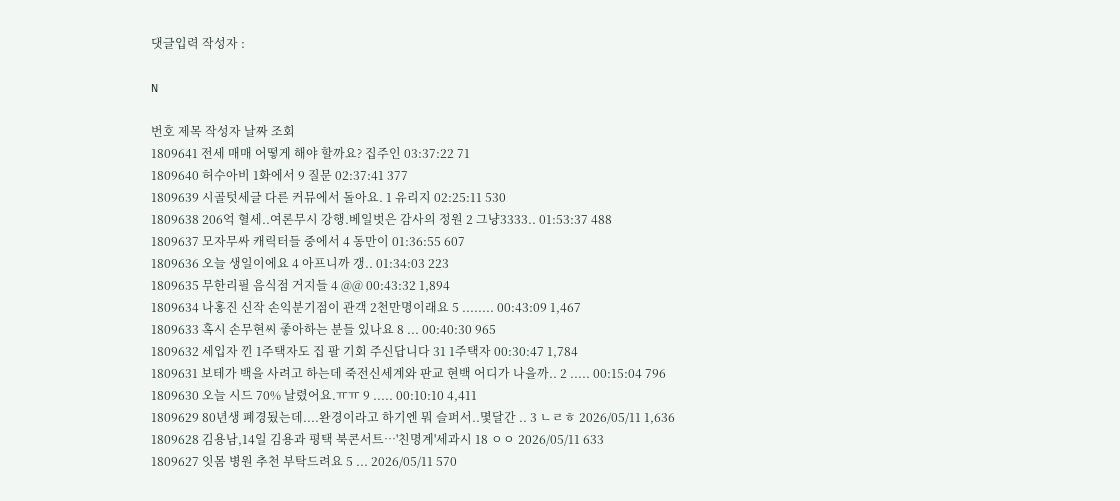댓글입력 작성자 :

N

번호 제목 작성자 날짜 조회
1809641 전세 매매 어떻게 해야 할까요? 집주인 03:37:22 71
1809640 허수아비 1화에서 9 질문 02:37:41 377
1809639 시골텃세글 다른 커뮤에서 돌아요. 1 유리지 02:25:11 530
1809638 206억 혈세..여론무시 강행.베일벗은 감사의 정원 2 그냥3333.. 01:53:37 488
1809637 모자무싸 캐릭터들 중에서 4 동만이 01:36:55 607
1809636 오늘 생일이에요 4 아프니까 갱.. 01:34:03 223
1809635 무한리필 음식점 거지들 4 @@ 00:43:32 1,894
1809634 나홍진 신작 손익분기점이 관객 2천만명이래요 5 ........ 00:43:09 1,467
1809633 혹시 손무현씨 좋아하는 분들 있나요 8 ... 00:40:30 965
1809632 세입자 낀 1주택자도 집 팔 기회 주신답니다 31 1주택자 00:30:47 1,784
1809631 보테가 백을 사려고 하는데 죽전신세계와 판교 현백 어디가 나을까.. 2 ..... 00:15:04 796
1809630 오늘 시드 70% 날렸어요.ㅠㅠ 9 ..... 00:10:10 4,411
1809629 80년생 폐경됬는데....완경이라고 하기엔 뭐 슬퍼서..몇달간 .. 3 ㄴㄹㅎ 2026/05/11 1,636
1809628 김용남,14일 김용과 평택 북콘서트…'친명계'세과시 18 ㅇㅇ 2026/05/11 633
1809627 잇몸 병원 추천 부탁드려요 5 ... 2026/05/11 570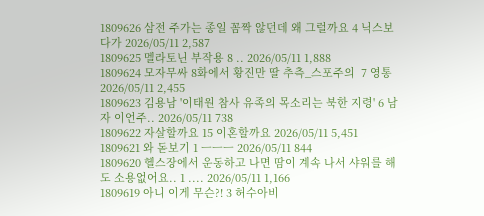1809626 삼전 주가는 종일 꼼짝 않던데 왜 그럴까요 4 닉스보다가 2026/05/11 2,587
1809625 멜라토닌 부작용 8 .. 2026/05/11 1,888
1809624 모자무싸 8화에서 황진만 딸 추측_스포주의  7 영통 2026/05/11 2,455
1809623 김용남 '이태원 참사 유족의 목소리는 북한 지령' 6 남자 이언주.. 2026/05/11 738
1809622 자살할까요 15 이혼할까요 2026/05/11 5,451
1809621 와 돋보기 1 ㅡㅡㅡ 2026/05/11 844
1809620 헬스장에서 운동하고 나면 땀이 계속 나서 샤워를 해도 소용없어요.. 1 .... 2026/05/11 1,166
1809619 아니 이게 무슨?! 3 허수아비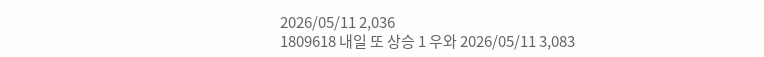2026/05/11 2,036
1809618 내일 또 상승 1 우와 2026/05/11 3,083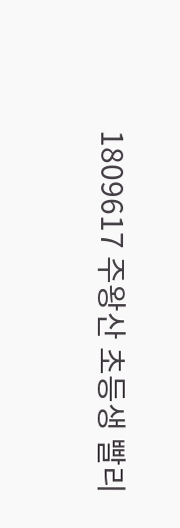1809617 주왕산 초등생 빨리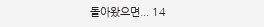돌아왔으면... 14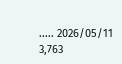..... 2026/05/11 3,763